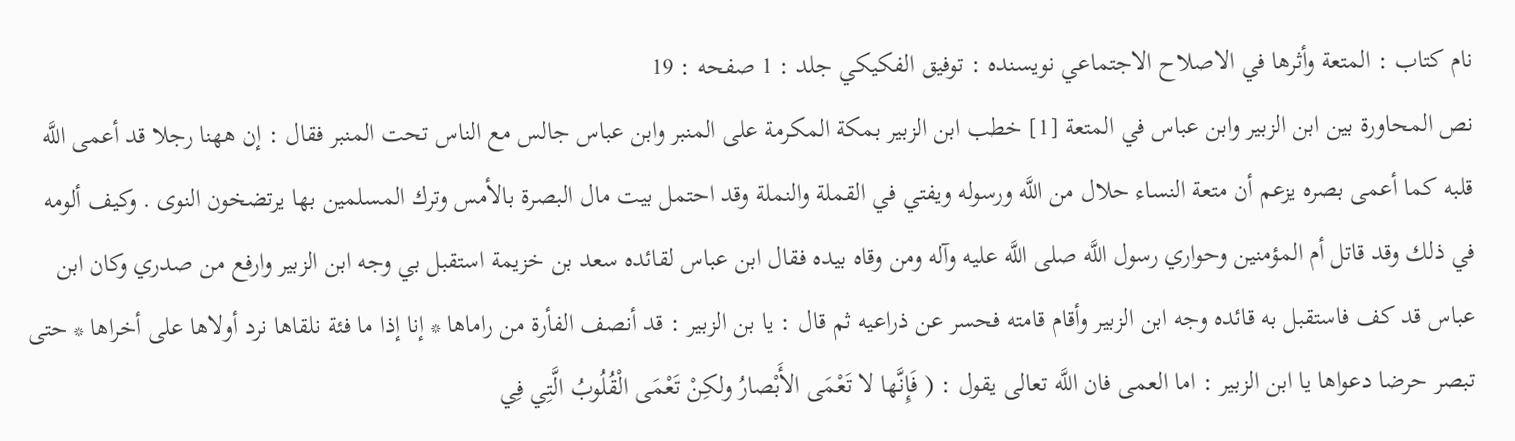نام کتاب : المتعة وأثرها في الاصلاح الاجتماعي نویسنده : توفيق الفكيكي جلد : 1 صفحه : 19
نص المحاورة بين ابن الزبير وابن عباس في المتعة [1] خطب ابن الزبير بمكة المكرمة على المنبر وابن عباس جالس مع الناس تحت المنبر فقال : إن ههنا رجلا قد أعمى اللَّه قلبه كما أعمى بصره يزعم أن متعة النساء حلال من اللَّه ورسوله ويفتي في القملة والنملة وقد احتمل بيت مال البصرة بالأمس وترك المسلمين بها يرتضخون النوى . وكيف ألومه في ذلك وقد قاتل أم المؤمنين وحواري رسول اللَّه صلى اللَّه عليه وآله ومن وقاه بيده فقال ابن عباس لقائده سعد بن خزيمة استقبل بي وجه ابن الزبير وارفع من صدري وكان ابن عباس قد كف فاستقبل به قائده وجه ابن الزبير وأقام قامته فحسر عن ذراعيه ثم قال : يا بن الزبير : قد أنصف الفأرة من راماها * إنا إذا ما فئة نلقاها نرد أولاها على أخراها * حتى تبصر حرضا دعواها يا ابن الزبير : اما العمى فان اللَّه تعالى يقول : ( فَإِنَّها لا تَعْمَى الأَبْصارُ ولكِنْ تَعْمَى الْقُلُوبُ الَّتِي فِي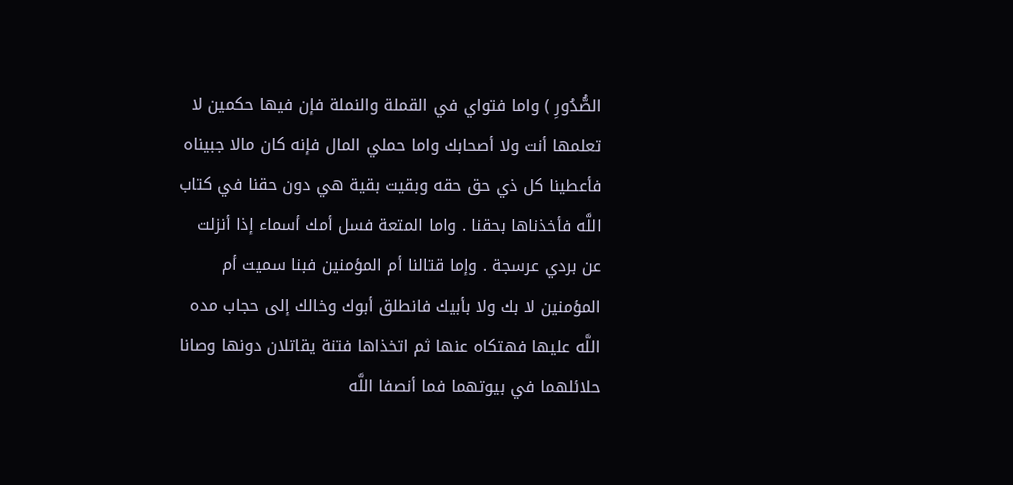الصُّدُورِ ) واما فتواي في القملة والنملة فإن فيها حكمين لا تعلمها أنت ولا أصحابك واما حملي المال فإنه كان مالا جبيناه فأعطينا كل ذي حق حقه وبقيت بقية هي دون حقنا في كتاب اللَّه فأخذناها بحقنا . واما المتعة فسل أمك أسماء إذا أنزلت عن بردي عرسجة . وإما قتالنا أم المؤمنين فبنا سميت أم المؤمنين لا بك ولا بأبيك فانطلق أبوك وخالك إلى حجاب مده اللَّه عليها فهتكاه عنها ثم اتخذاها فتنة يقاتلان دونها وصانا حلائلهما في بيوتهما فما أنصفا اللَّه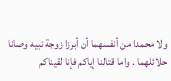ولا محمدا من أنفسهما أن أبرزا زوجة نبيه وصانا حلائلهما . واما قتالنا إياكم فإنا لقيناكم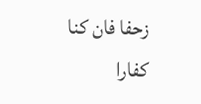زحفا فان كنا كفارا